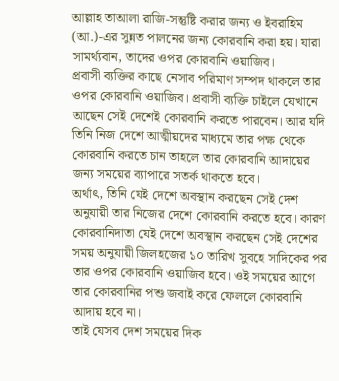আল্লাহ তাআলা রাজি-সন্তুষ্টি করার জন্য ও ইবরাহিম (আ.)-এর সুন্নত পালনের জন্য কোরবানি করা হয়। যারা সামর্থ্যবান, তাদের ওপর কোরবানি ওয়াজিব।
প্রবাসী ব্যক্তির কাছে নেসাব পরিমাণ সম্পদ থাকলে তার ওপর কোরবানি ওয়াজিব। প্রবাসী ব্যক্তি চাইলে যেখানে আছেন সেই দেশেই কোরবানি করতে পারবেন। আর যদি তিনি নিজ দেশে আত্মীয়দের মাধ্যমে তার পক্ষ থেকে কোরবানি করতে চান তাহলে তার কোরবানি আদায়ের জন্য সময়ের ব্যাপারে সতর্ক থাকতে হবে।
অর্থাৎ, তিনি যেই দেশে অবস্থান করছেন সেই দেশ অনুযায়ী তার নিজের দেশে কোরবানি করতে হবে। কারণ কোরবানিদাতা যেই দেশে অবস্থান করছেন সেই দেশের সময় অনুযায়ী জিলহজের ১০ তারিখ সুবহে সাদিকের পর তার ওপর কোরবানি ওয়াজিব হবে। ওই সময়ের আগে তার কোরবানির পশু জবাই করে ফেললে কোরবানি আদায় হবে না।
তাই যেসব দেশ সময়ের দিক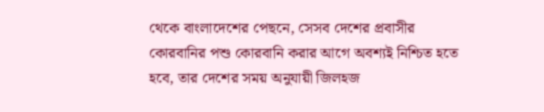থেকে বাংলাদেশের পেছনে, সেসব দেশের প্রবাসীর কোরবানির পশু কোরবানি করার আগে অবশ্যই নিশ্চিত হতে হবে, তার দেশের সময় অনুযায়ী জিলহজ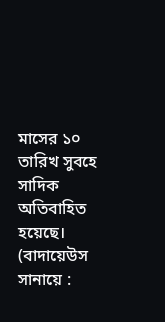মাসের ১০ তারিখ সুবহে সাদিক অতিবাহিত হয়েছে।
(বাদায়েউস সানায়ে :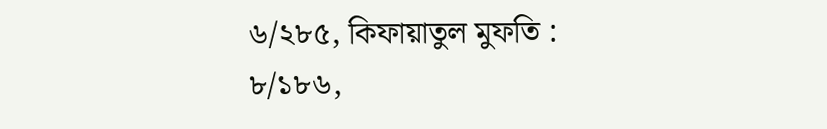৬/২৮৫, কিফায়াতুল মুফতি : ৮/১৮৬,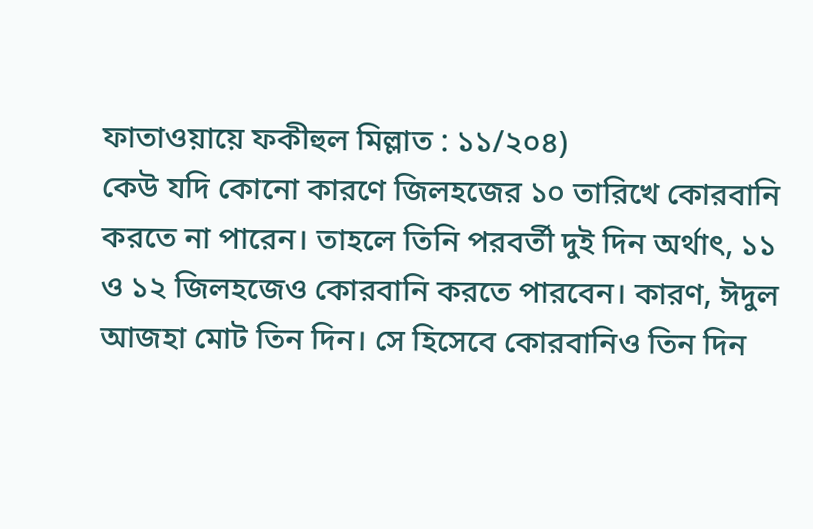ফাতাওয়ায়ে ফকীহুল মিল্লাত : ১১/২০৪)
কেউ যদি কোনো কারণে জিলহজের ১০ তারিখে কোরবানি করতে না পারেন। তাহলে তিনি পরবর্তী দুই দিন অর্থাৎ, ১১ ও ১২ জিলহজেও কোরবানি করতে পারবেন। কারণ, ঈদুল আজহা মোট তিন দিন। সে হিসেবে কোরবানিও তিন দিন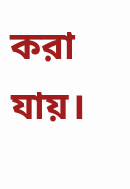করা যায়।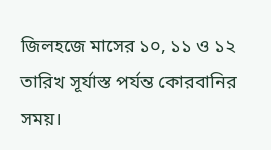জিলহজে মাসের ১০, ১১ ও ১২ তারিখ সূর্যাস্ত পর্যন্ত কোরবানির সময়।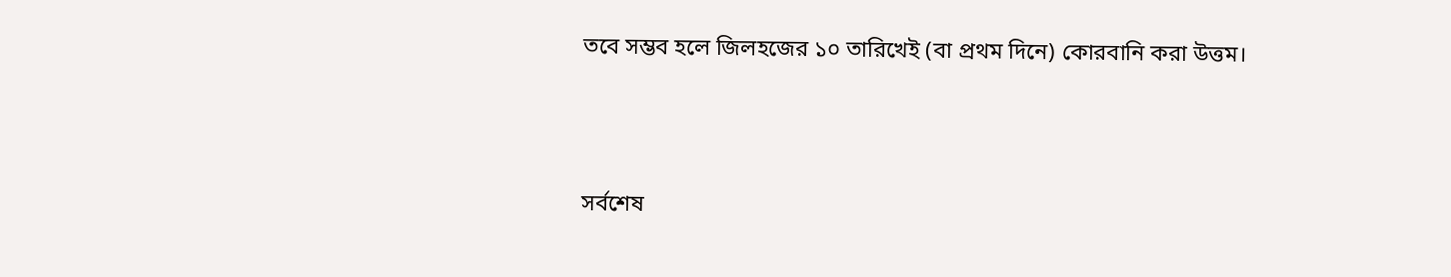তবে সম্ভব হলে জিলহজের ১০ তারিখেই (বা প্রথম দিনে) কোরবানি করা উত্তম।



সর্বশেষ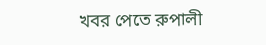খবর পেতে রুপালী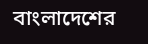বাংলাদেশের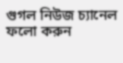গুগল নিউজ চ্যানেল ফলো করুন